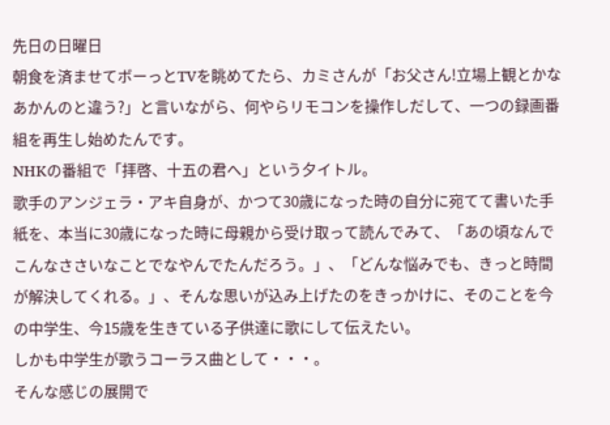先日の日曜日
朝食を済ませてボーっとTVを眺めてたら、カミさんが「お父さん!立場上観とかなあかんのと違う?」と言いながら、何やらリモコンを操作しだして、一つの録画番組を再生し始めたんです。
NHKの番組で「拝啓、十五の君へ」という夕イトル。
歌手のアンジェラ・アキ自身が、かつて30歳になった時の自分に宛てて書いた手紙を、本当に30歳になった時に母親から受け取って読んでみて、「あの頃なんでこんなささいなことでなやんでたんだろう。」、「どんな悩みでも、きっと時間が解決してくれる。」、そんな思いが込み上げたのをきっかけに、そのことを今の中学生、今15歳を生きている子供達に歌にして伝えたい。
しかも中学生が歌うコーラス曲として・・・。
そんな感じの展開で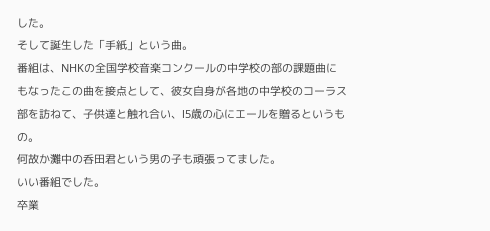した。
そして誕生した「手紙」という曲。
番組は、NHKの全国学校音楽コンクールの中学校の部の課題曲にもなったこの曲を接点として、彼女自身が各地の中学校のコーラス部を訪ねて、子供達と触れ合い、l5歳の心にエールを贈るというもの。
何故か灘中の呑田君という男の子も頑張ってました。
いい番組でした。
卒業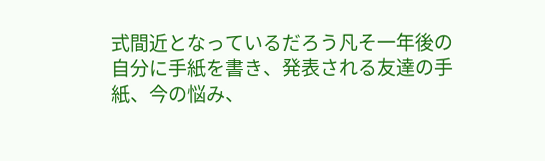式間近となっているだろう凡そ一年後の自分に手紙を書き、発表される友達の手紙、今の悩み、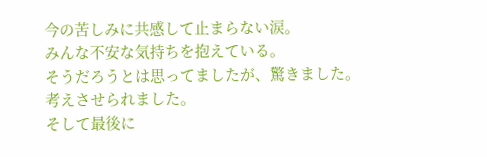今の苦しみに共感して止まらない涙。
みんな不安な気持ちを抱えている。
そうだろうとは思ってましたが、驚きました。
考えさせられました。
そして最後に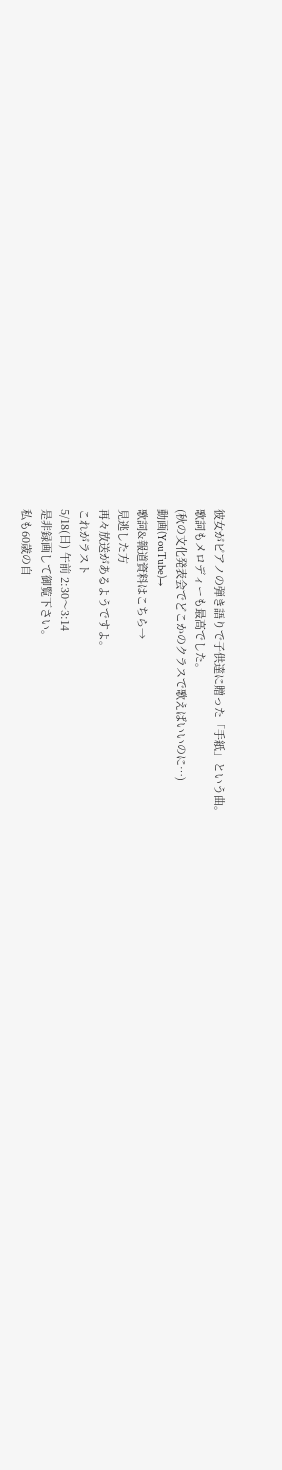彼女がピアノの弾き語りで子供達に贈った「手紙」という曲。
歌詞もメロディーも最高でした。
(秋の文化発表会でどこかのクラスで歌えばいいのに…)
動画(YouTube)→
歌詞&報道資料はこちら→
見逃した方
再々放送があるようですよ。
これがラスト
5/18(日) 午前 2:30〜3:14
是非録画して御覧下さい。
私も60歳の自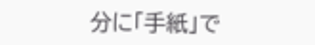分に「手紙」で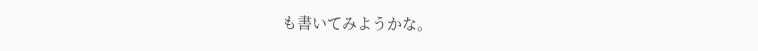も書いてみようかな。